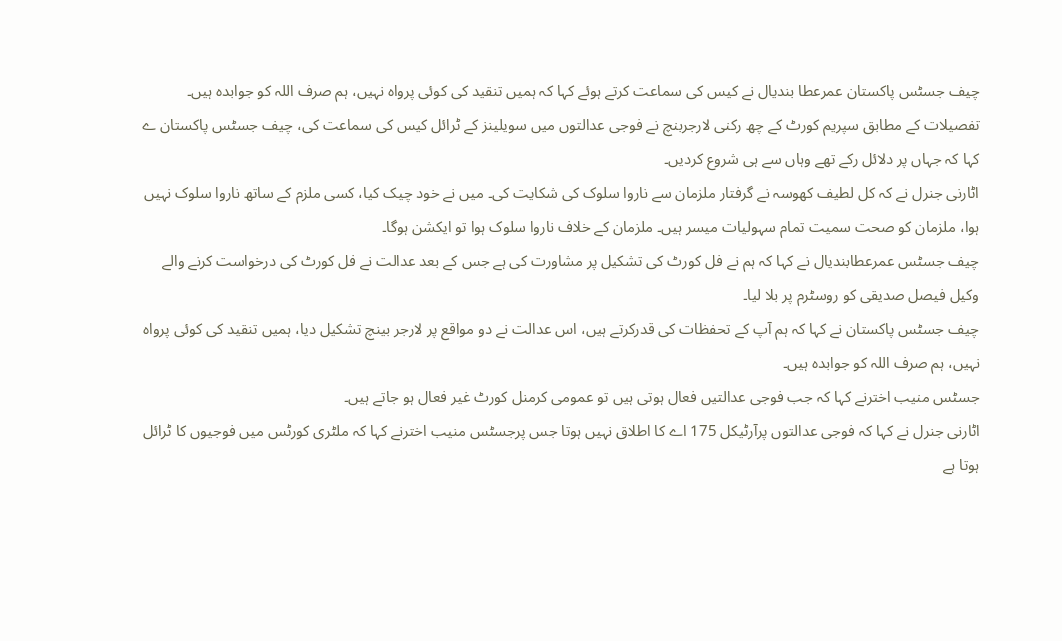چیف جسٹس پاکستان عمرعطا بندیال نے کیس کی سماعت کرتے ہوئے کہا کہ ہمیں تنقید کی کوئی پرواہ نہیں، ہم صرف اللہ کو جوابدہ ہیں۔
تفصیلات کے مطابق سپریم کورٹ کے چھ رکنی لارجربنچ نے فوجی عدالتوں میں سویلینز کے ٹرائل کیس کی سماعت کی، چیف جسٹس پاکستان ے کہا کہ جہاں پر دلائل رکے تھے وہاں سے ہی شروع کردیں۔
اٹارنی جنرل نے کہ کل لطیف کھوسہ نے گرفتار ملزمان سے ناروا سلوک کی شکایت کی۔ میں نے خود چیک کیا، کسی ملزم کے ساتھ ناروا سلوک نہیں ہوا، ملزمان کو صحت سمیت تمام سہولیات میسر ہیں۔ ملزمان کے خلاف ناروا سلوک ہوا تو ایکشن ہوگا۔
چیف جسٹس عمرعطابندیال نے کہا کہ ہم نے فل کورٹ کی تشکیل پر مشاورت کی ہے جس کے بعد عدالت نے فل کورٹ کی درخواست کرنے والے وکیل فیصل صدیقی کو روسٹرم پر بلا لیا۔
چیف جسٹس پاکستان نے کہا کہ ہم آپ کے تحفظات کی قدرکرتے ہیں، اس عدالت نے دو مواقع پر لارجر بینچ تشکیل دیا، ہمیں تنقید کی کوئی پرواہ نہیں، ہم صرف اللہ کو جوابدہ ہیں۔
جسٹس منیب اخترنے کہا کہ جب فوجی عدالتیں فعال ہوتی ہیں تو عمومی کرمنل کورٹ غیر فعال ہو جاتے ہیں۔
اٹارنی جنرل نے کہا کہ فوجی عدالتوں پرآرٹیکل 175 اے کا اطلاق نہیں ہوتا جس پرجسٹس منیب اخترنے کہا کہ ملٹری کورٹس میں فوجیوں کا ٹرائل ہوتا ہے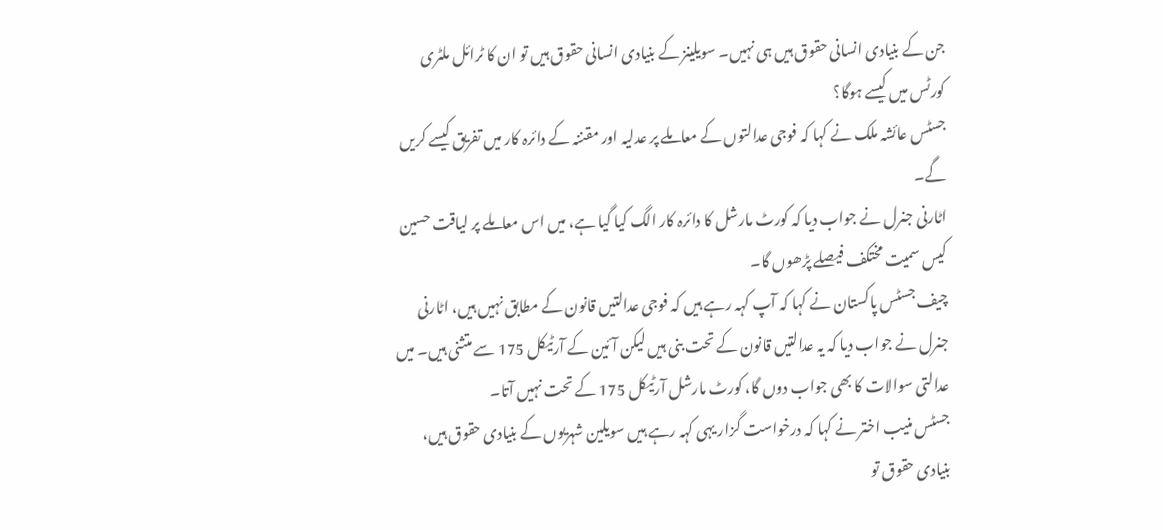جن کے بنیادی انسانی حقوق ہیں ہی نہیں۔ سویلینز کے بنیادی انسانی حقوق ہیں تو ان کا ٹرائل ملٹری کورٹس میں کیسے ہوگا؟
جسٹس عائشہ ملک نے کہا کہ فوجی عدالتوں کے معاملے پر عدلیہ اور مقننہ کے دائرہ کار میں تفریق کیسے کریں گے۔
اٹارنی جنرل نے جواب دیا کہ کورٹ مارشل کا دائرہ کار الگ کیا گیا ہے، میں اس معاملے پر لیاقت حسین کیس سمیت مختکف فیصلے پڑھوں گا۔
چیف جسٹس پاکستان نے کہا کہ آپ کہہ رہے ہیں کہ فوجی عدالتیں قانون کے مطابق نہیں ہیں، اٹارنی جنرل نے جواب دیا کہ یہ عدالتیں قانون کے تحت بنی ہیں لیکن آئین کے آرٹیکل 175 سے متثنی ہیں۔ میں عدالتی سوالات کا بھی جواب دوں گا، کورٹ مارشل آرٹیکل 175 کے تحت نہیں آتا۔
جسٹس منیب اختر نے کہا کہ درخواست گزار یہی کہہ رہے ہیں سویلین شہریوں کے بنیادی حقوق ہیں، بنیادی حقوق تو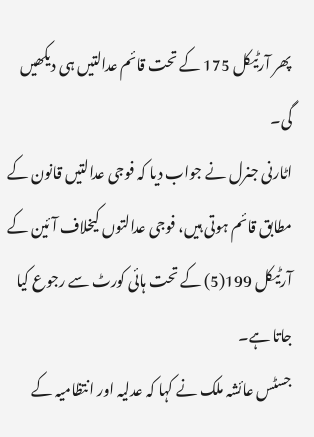پھر آرٹیکل 175 کے تحت قائم عدالتیں ہی دیکھیں گی۔
اٹارنی جنرل نے جواب دیا کہ فوجی عدالتیں قانون کے مطابق قائم ہوتی ہیں، فوجی عدالتوں کیخلاف آئین کے آرٹیکل 199(5) کے تحت ہائی کورٹ سے رجوع کیا جاتا ہے۔
جسٹس عائشہ ملک نے کہا کہ عدلیہ اور انتظامیہ کے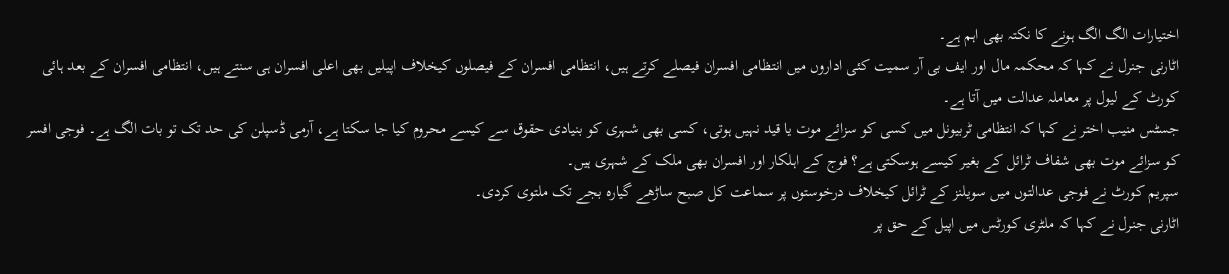اختیارات الگ الگ ہونے کا نکتہ بھی اہم ہے۔
اٹارنی جنرل نے کہا کہ محکمہ مال اور ایف بی آر سمیت کئی اداروں میں انتظامی افسران فیصلے کرتے ہیں، انتظامی افسران کے فیصلوں کیخلاف اپیلیں بھی اعلی افسران ہی سنتے ہیں، انتظامی افسران کے بعد ہائی کورٹ کے لیول پر معاملہ عدالت میں آتا ہے۔
جسٹس منیب اختر نے کہا کہ انتظامی ٹربیونل میں کسی کو سزائے موت یا قید نہیں ہوتی، کسی بھی شہری کو بنیادی حقوق سے کیسے محروم کیا جا سکتا ہے، آرمی ڈسپلن کی حد تک تو بات الگ ہے۔ فوجی افسر کو سزائے موت بھی شفاف ٹرائل کے بغیر کیسے ہوسکتی ہے؟ فوج کے اہلکار اور افسران بھی ملک کے شہری ہیں۔
سپریم کورٹ نے فوجی عدالتوں میں سویلنز کے ٹرائل کیخلاف درخوستوں پر سماعت کل صبح ساڑھے گیارہ بجے تک ملتوی کردی۔
اٹارنی جنرل نے کہا کہ ملٹری کورٹس میں اپیل کے حق پر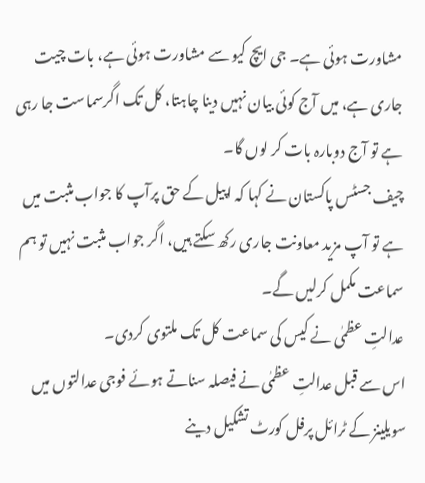مشاورت ہوئی ہے۔ جی ایچ کیو سے مشاورت ہوئی ہے، بات چیت جاری ہے، میں آج کوئی بیان نہیں دینا چاہتا، کل تک اگرسماست جا رہی ہے تو آج دوبارہ بات کر لوں گا۔
چیف جسٹس پاکستان نے کہا کہ اپیل کے حق پرآپ کا جواب مثبت میں ہے تو آپ مزید معاونت جاری رکھ سکتے ہیں، اگر جواب مثبت نہیں تو ہم سماعت مکمل کرلیں گے۔
عدالتِ عظمٰی نے کیس کی سماعت کل تک ملتوی کردی۔
اس سے قبل عدالتِ عظمٰی نے فیصلہ سناتے ہوئے فوجی عدالتوں میں سویلینز کے ٹرائل پرفل کورٹ تشکیل دینے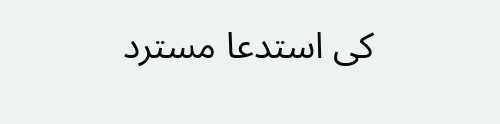کی استدعا مسترد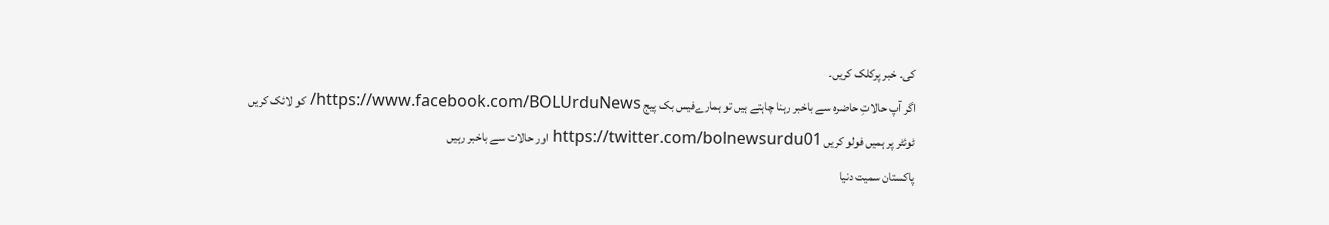کی۔ خبر پرکلک کریں۔
اگر آپ حالاتِ حاضرہ سے باخبر رہنا چاہتے ہیں تو ہمارےفیس بک پیج https://www.facebook.com/BOLUrduNews/ کو لائک کریں
ٹوئٹر پر ہمیں فولو کریں https://twitter.com/bolnewsurdu01 اور حالات سے باخبر رہیں
پاکستان سمیت دنیا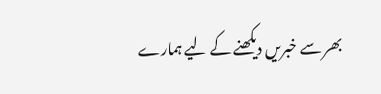بھر سے خبریں دیکھنے کے لیے ہمارے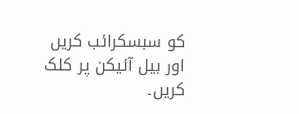کو سبسکرائب کریں اور بیل آئیکن پر کلک کریں۔